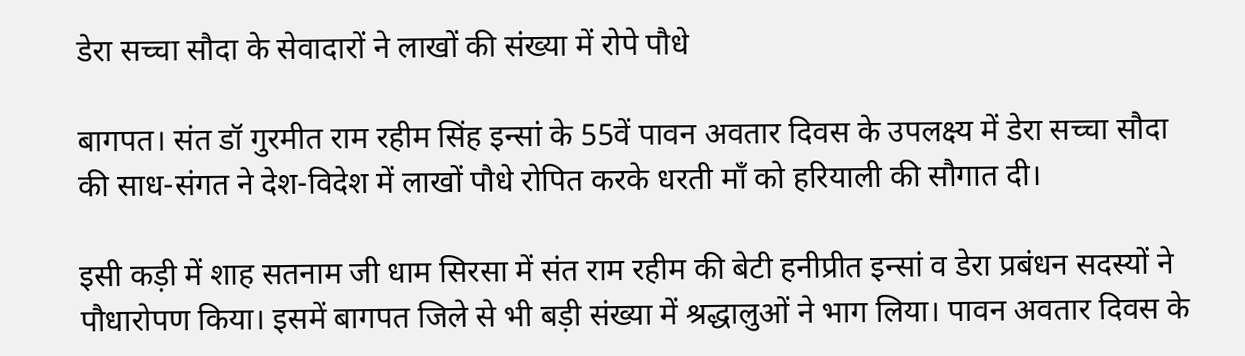डेरा सच्चा सौदा के सेवादारों ने लाखों की संख्या में रोपे पौधे

बागपत। संत डॉ गुरमीत राम रहीम सिंह इन्सां के 55वें पावन अवतार दिवस के उपलक्ष्य में डेरा सच्चा सौदा की साध-संगत ने देश-विदेश में लाखों पौधे रोपित करके धरती माँ को हरियाली की सौगात दी।

इसी कड़ी में शाह सतनाम जी धाम सिरसा में संत राम रहीम की बेटी हनीप्रीत इन्सां व डेरा प्रबंधन सदस्यों ने पौधारोपण किया। इसमें बागपत जिले से भी बड़ी संख्या में श्रद्धालुओं ने भाग लिया। पावन अवतार दिवस के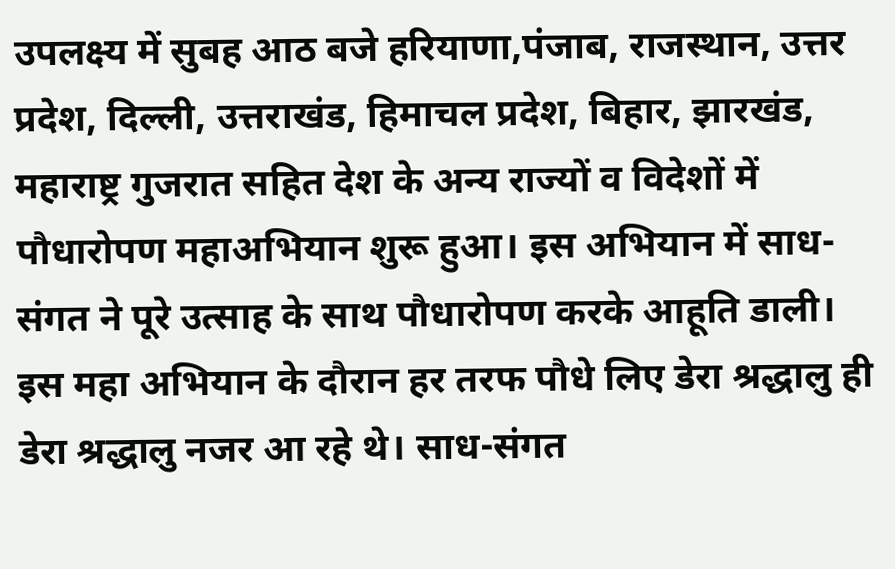उपलक्ष्य में सुबह आठ बजे हरियाणा,पंजाब, राजस्थान, उत्तर प्रदेश, दिल्ली, उत्तराखंड, हिमाचल प्रदेश, बिहार, झारखंड, महाराष्ट्र गुजरात सहित देश के अन्य राज्यों व विदेशों में पौधारोपण महाअभियान शुरू हुआ। इस अभियान में साध-संगत ने पूरे उत्साह के साथ पौधारोपण करके आहूति डाली। इस महा अभियान के दौरान हर तरफ पौधे लिए डेरा श्रद्धालु ही डेरा श्रद्धालु नजर आ रहे थे। साध-संगत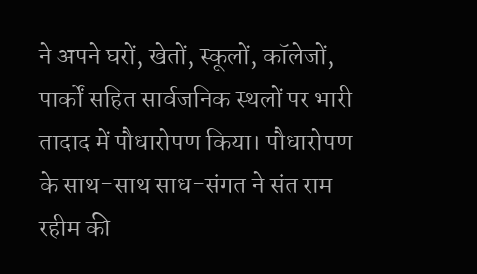ने अपने घरों, खेतों, स्कूलों, कॉलेजों, पार्कों सहित सार्वजनिक स्थलों पर भारी तादाद में पौधारोपण किया। पौधारोपण के साथ-साथ साध-संगत ने संत राम रहीम की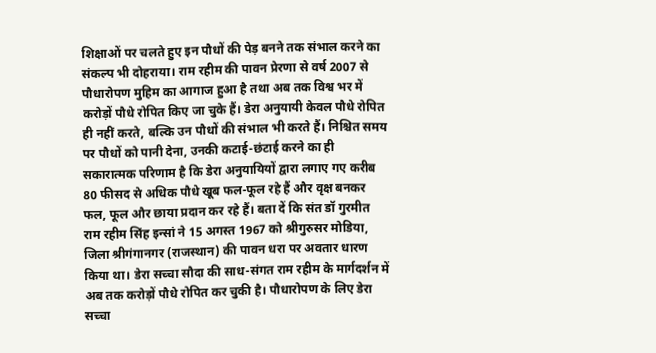शिक्षाओं पर चलते हुए इन पौधों की पेड़ बनने तक संभाल करने का संकल्प भी दोहराया। राम रहीम की पावन प्रेरणा से वर्ष 2007 से पौधारोपण मुहिम का आगाज हुआ है तथा अब तक विश्व भर में करोड़ों पौधे रोपित किए जा चुके हैं। डेरा अनुयायी केवल पौधे रोपित ही नहीं करते, बल्कि उन पौधों की संभाल भी करते हैं। निश्चित समय पर पौधों को पानी देना, उनकी कटाई-छंटाई करने का ही सकारात्मक परिणाम है कि डेरा अनुयायियों द्वारा लगाए गए करीब 80 फीसद से अधिक पौधे खूब फल-फूल रहे हैं और वृक्ष बनकर फल, फूल और छाया प्रदान कर रहे हैं। बता दें कि संत डॉ गुरमीत राम रहीम सिंह इन्सां ने 15 अगस्त 1967 को श्रीगुरुसर मोडिया, जिला श्रीगंगानगर (राजस्थान) की पावन धरा पर अवतार धारण किया था। डेरा सच्चा सौदा की साध-संगत राम रहीम के मार्गदर्शन में अब तक करोड़ों पौधे रोपित कर चुकी है। पौधारोपण के लिए डेरा सच्चा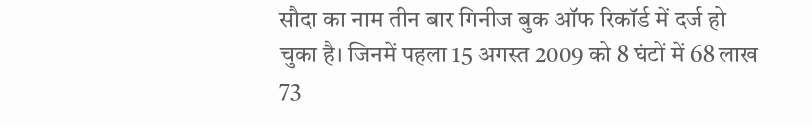सौदा का नाम तीन बार गिनीज बुक ऑफ रिकॉर्ड में दर्ज हो चुका है। जिनमें पहला 15 अगस्त 2009 को 8 घंटों में 68 लाख 73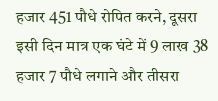हजार 451 पौधे रोपित करने, दूसरा इसी दिन मात्र एक घंटे में 9 लाख 38 हजार 7 पौधे लगाने और तीसरा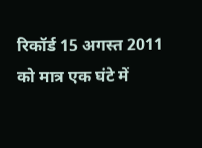रिकॉर्ड 15 अगस्त 2011 को मात्र एक घंटे में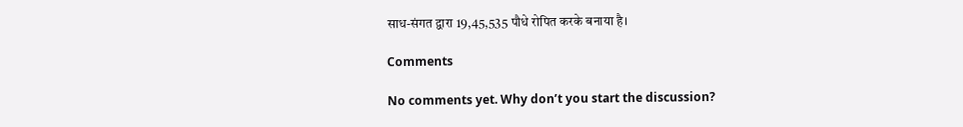साध-संगत द्वारा 19,45,535 पौधे रोपित करके बनाया है।

Comments

No comments yet. Why don’t you start the discussion?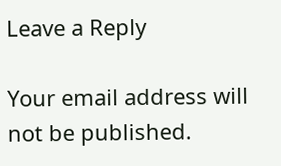Leave a Reply

Your email address will not be published.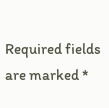Required fields are marked *